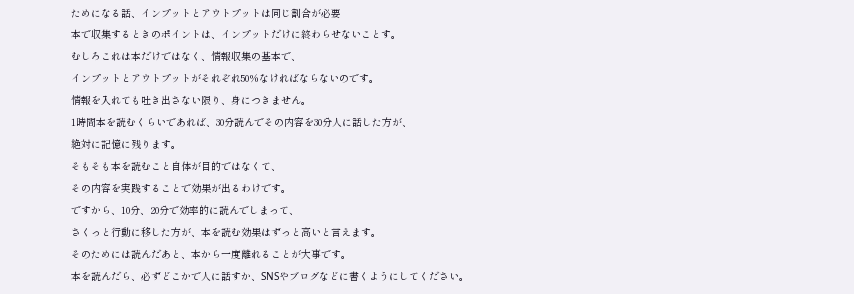ためになる話、インプットとアウトプットは同じ割合が必要
本で収集するときのポイントは、インプットだけに終わらせないことす。
むしろこれは本だけではなく、情報収集の基本で、
インプットとアウトプットがそれぞれ50%なければならないのです。
情報を入れても吐き出さない限り、身につきません。
1時間本を読むくらいであれば、30分読んでその内容を30分人に話した方が、
絶対に記憶に残ります。
そもそも本を読むこと自体が目的ではなくて、
その内容を実践することで効果が出るわけです。
ですから、10分、20分で効率的に読んでしまって、
さくっと行動に移した方が、本を読む効果はずっと高いと言えます。
そのためには読んだあと、本から一度離れることが大事です。
本を読んだら、必ずどこかで人に話すか、SNSやブログなどに書くようにしてください。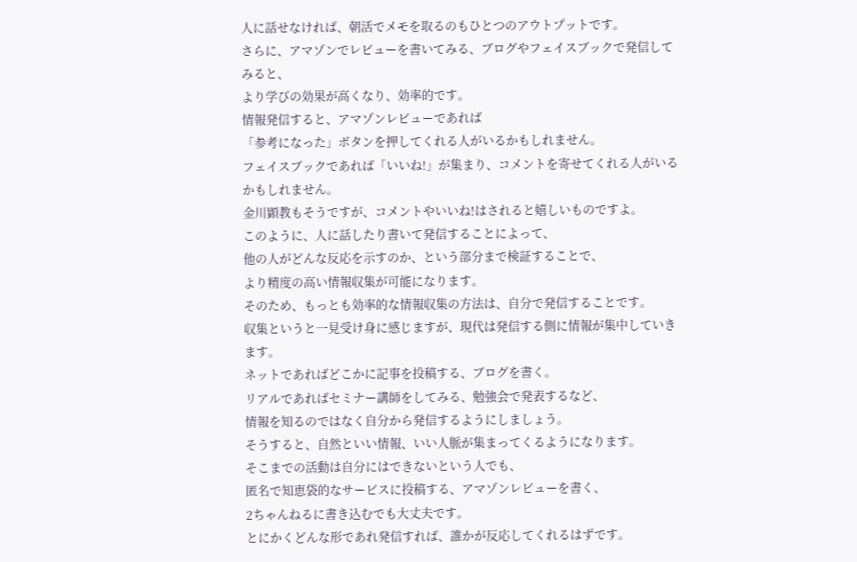人に話せなければ、朝活でメモを取るのもひとつのアウトプットです。
さらに、アマゾンでレビューを書いてみる、ブログやフェイスブックで発信してみると、
より学びの効果が高くなり、効率的です。
情報発信すると、アマゾンレビューであれば
「参考になった」ボタンを押してくれる人がいるかもしれません。
フェイスブックであれば「いいね!」が集まり、コメントを寄せてくれる人がいるかもしれません。
金川顕教もそうですが、コメントやいいね!はされると嬉しいものですよ。
このように、人に話したり書いて発信することによって、
他の人がどんな反応を示すのか、という部分まで検証することで、
より精度の高い情報収集が可能になります。
そのため、もっとも効率的な情報収集の方法は、自分で発信することです。
収集というと一見受け身に感じますが、現代は発信する側に情報が集中していきます。
ネットであればどこかに記事を投稿する、ブログを書く。
リアルであればセミナー講師をしてみる、勉強会で発表するなど、
情報を知るのではなく自分から発信するようにしましょう。
そうすると、自然といい情報、いい人脈が集まってくるようになります。
そこまでの活動は自分にはできないという人でも、
匿名で知恵袋的なサービスに投稿する、アマゾンレビューを書く、
2ちゃんねるに書き込むでも大丈夫です。
とにかくどんな形であれ発信すれば、誰かが反応してくれるはずです。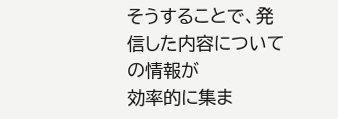そうすることで、発信した内容についての情報が
効率的に集ま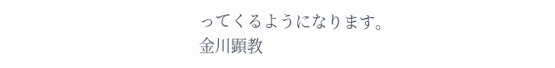ってくるようになります。
金川顕教